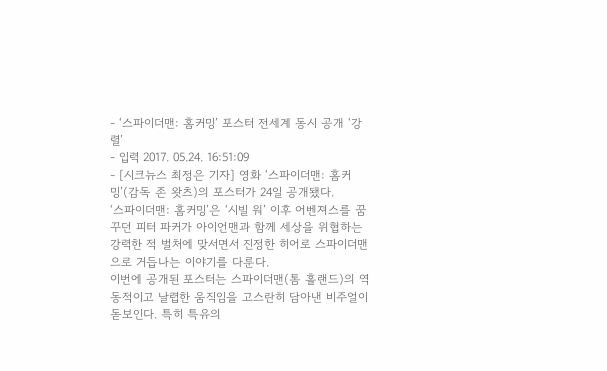- ‘스파이더맨: 홈커밍’ 포스터 전세계 동시 공개 ‘강렬’
- 입력 2017. 05.24. 16:51:09
- [시크뉴스 최정은 기자] 영화 ‘스파이더맨: 홈커밍’(감독 존 왓츠)의 포스터가 24일 공개됐다.
‘스파이더맨: 홈커밍’은 ‘시빌 워’ 이후 어벤져스를 꿈꾸던 피터 파커가 아이언맨과 함께 세상을 위협하는 강력한 적 벌처에 맞서면서 진정한 히어로 스파이더맨으로 거듭나는 이야기를 다룬다.
이번에 공개된 포스터는 스파이더맨(톰 홀랜드)의 역동적이고 날렵한 움직임을 고스란히 담아낸 비주얼이 돋보인다. 특히 특유의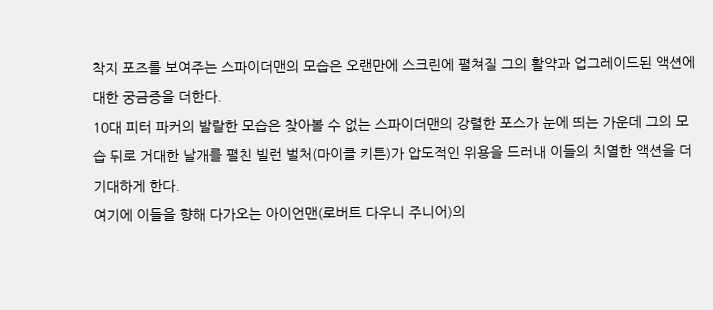착지 포즈를 보여주는 스파이더맨의 모습은 오랜만에 스크린에 펼쳐질 그의 활약과 업그레이드된 액션에 대한 궁금증을 더한다.
10대 피터 파커의 발랄한 모습은 찾아볼 수 없는 스파이더맨의 강렬한 포스가 눈에 띄는 가운데 그의 모습 뒤로 거대한 날개를 펼친 빌런 벌처(마이클 키튼)가 압도적인 위용을 드러내 이들의 치열한 액션을 더 기대하게 한다.
여기에 이들을 향해 다가오는 아이언맨(로버트 다우니 주니어)의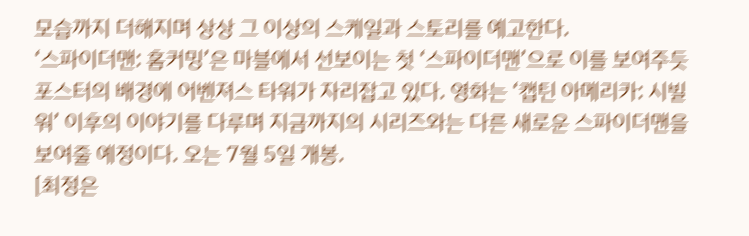모습까지 더해지며 상상 그 이상의 스케일과 스토리를 예고한다.
‘스파이더맨: 홈커밍’은 마블에서 선보이는 첫 ‘스파이더맨’으로 이를 보여주듯 포스터의 배경에 어벤져스 타워가 자리잡고 있다. 영화는 ‘캡틴 아메리카: 시빌 워’ 이후의 이야기를 다루며 지금까지의 시리즈와는 다른 새로운 스파이더맨을 보여줄 예정이다. 오는 7월 5일 개봉.
[최정은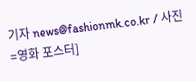기자 news@fashionmk.co.kr / 사진=영화 포스터]